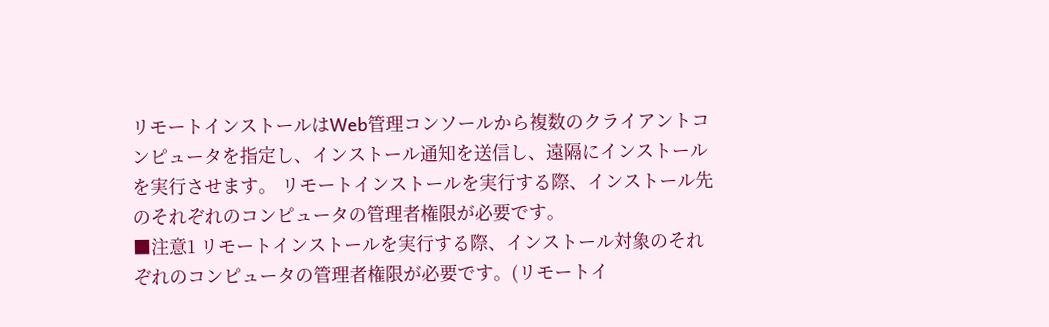リモートインストールはWeb管理コンソールから複数のクライアントコンピュータを指定し、インストール通知を送信し、遠隔にインストールを実行させます。 リモートインストールを実行する際、インストール先のそれぞれのコンピュータの管理者権限が必要です。
■注意1 リモートインストールを実行する際、インストール対象のそれぞれのコンピュータの管理者権限が必要です。(リモートイ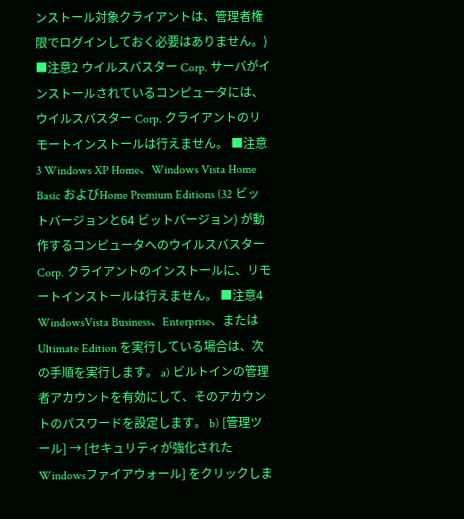ンストール対象クライアントは、管理者権限でログインしておく必要はありません。) ■注意2 ウイルスバスター Corp. サーバがインストールされているコンピュータには、ウイルスバスター Corp. クライアントのリモートインストールは行えません。 ■注意3 Windows XP Home、Windows Vista Home Basic およびHome Premium Editions (32 ビットバージョンと64 ビットバージョン) が動作するコンピュータへのウイルスバスター Corp. クライアントのインストールに、リモートインストールは行えません。 ■注意4 WindowsVista Business、Enterprise、またはUltimate Edition を実行している場合は、次の手順を実行します。 a) ビルトインの管理者アカウントを有効にして、そのアカウントのパスワードを設定します。 b) [管理ツール] → [セキュリティが強化されたWindowsファイアウォール] をクリックしま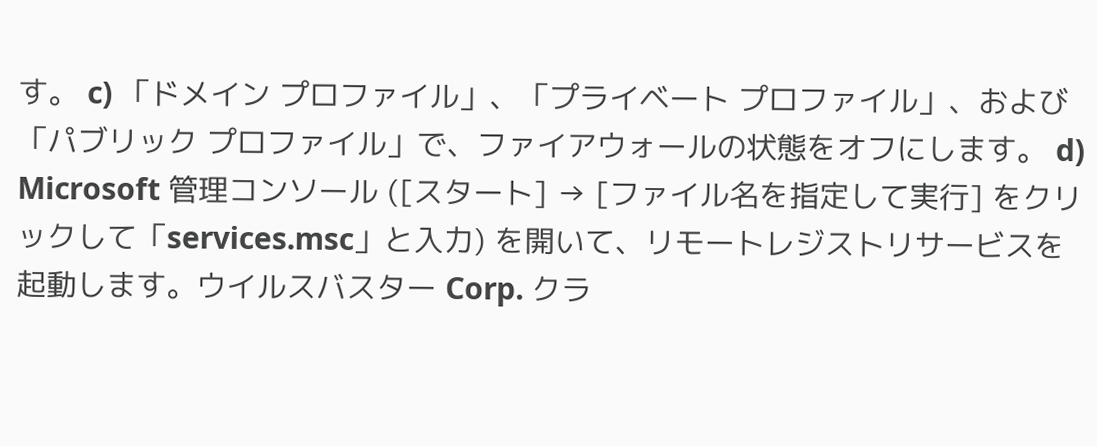す。 c) 「ドメイン プロファイル」、「プライベート プロファイル」、および「パブリック プロファイル」で、ファイアウォールの状態をオフにします。 d) Microsoft 管理コンソール ([スタート] → [ファイル名を指定して実行] をクリックして「services.msc」と入力) を開いて、リモートレジストリサービスを起動します。ウイルスバスター Corp. クラ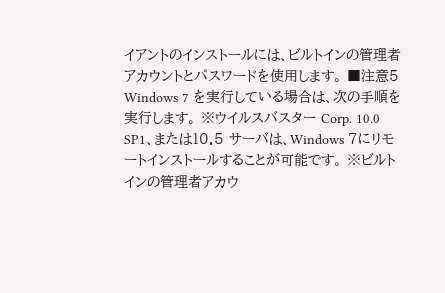イアントのインストールには、ビルトインの管理者アカウントとパスワードを使用します。 ■注意5 Windows 7 を実行している場合は、次の手順を実行します。 ※ウイルスバスター Corp. 10.0 SP1、または10.5 サーバは、Windows 7にリモートインストールすることが可能です。 ※ビルトインの管理者アカウ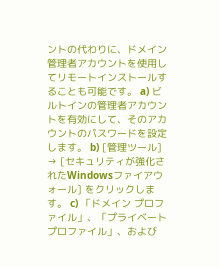ントの代わりに、ドメイン管理者アカウントを使用してリモートインストールすることも可能です。 a) ビルトインの管理者アカウントを有効にして、そのアカウントのパスワードを設定します。 b) [管理ツール] → [セキュリティが強化されたWindowsファイアウォール] をクリックします。 c) 「ドメイン プロファイル」、「プライベート プロファイル」、および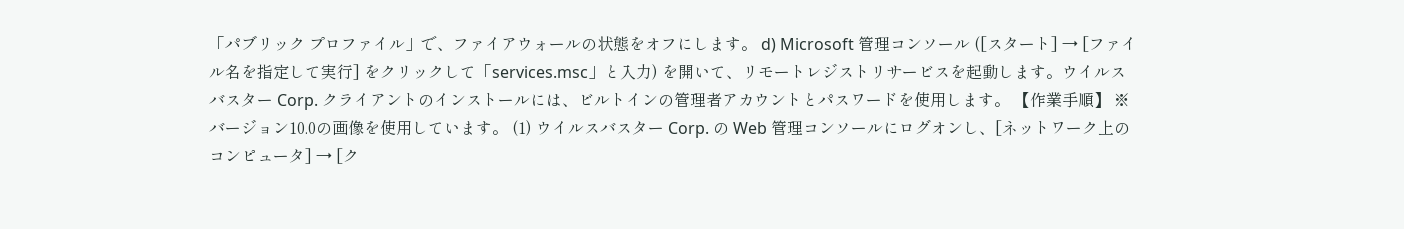「パブリック プロファイル」で、ファイアウォールの状態をオフにします。 d) Microsoft 管理コンソール ([スタート] → [ファイル名を指定して実行] をクリックして「services.msc」と入力) を開いて、リモートレジストリサービスを起動します。ウイルスバスター Corp. クライアントのインストールには、ビルトインの管理者アカウントとパスワードを使用します。 【作業手順】 ※バージョン10.0の画像を使用しています。 (1) ウイルスバスター Corp. の Web 管理コンソールにログオンし、[ネットワーク上のコンピュータ] → [ク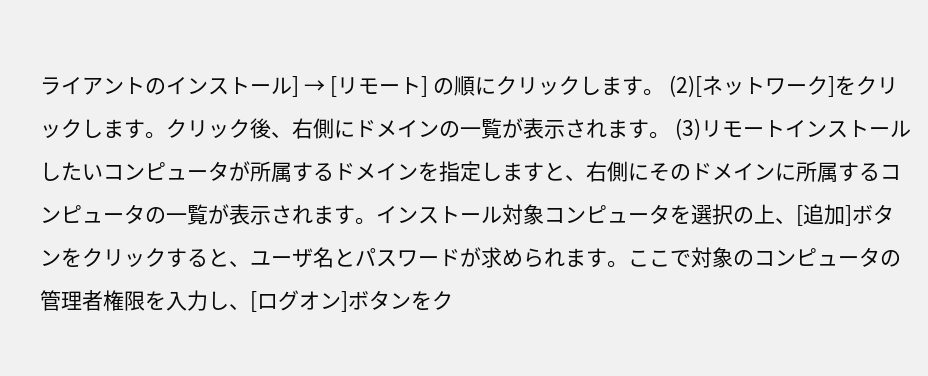ライアントのインストール] → [リモート] の順にクリックします。 (2)[ネットワーク]をクリックします。クリック後、右側にドメインの一覧が表示されます。 (3)リモートインストールしたいコンピュータが所属するドメインを指定しますと、右側にそのドメインに所属するコンピュータの一覧が表示されます。インストール対象コンピュータを選択の上、[追加]ボタンをクリックすると、ユーザ名とパスワードが求められます。ここで対象のコンピュータの管理者権限を入力し、[ログオン]ボタンをク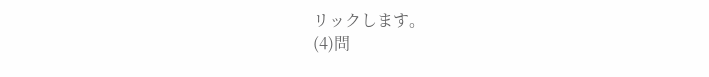リックします。
(4)問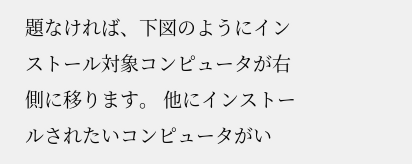題なければ、下図のようにインストール対象コンピュータが右側に移ります。 他にインストールされたいコンピュータがい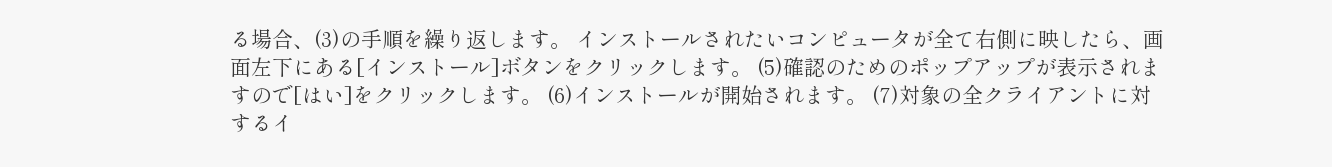る場合、(3)の手順を繰り返します。 インストールされたいコンピュータが全て右側に映したら、画面左下にある[インストール]ボタンをクリックします。 (5)確認のためのポップアップが表示されますので[はい]をクリックします。 (6)インストールが開始されます。 (7)対象の全クライアントに対するイ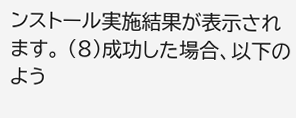ンストール実施結果が表示されます。 (8)成功した場合、以下のよう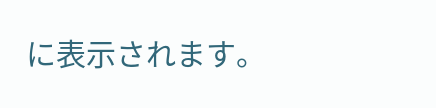に表示されます。